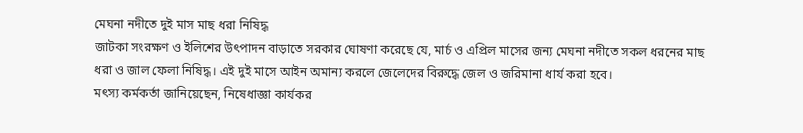মেঘনা নদীতে দুই মাস মাছ ধরা নিষিদ্ধ
জাটকা সংরক্ষণ ও ইলিশের উৎপাদন বাড়াতে সরকার ঘোষণা করেছে যে, মার্চ ও এপ্রিল মাসের জন্য মেঘনা নদীতে সকল ধরনের মাছ ধরা ও জাল ফেলা নিষিদ্ধ। এই দুই মাসে আইন অমান্য করলে জেলেদের বিরুদ্ধে জেল ও জরিমানা ধার্য করা হবে।
মৎস্য কর্মকর্তা জানিয়েছেন, নিষেধাজ্ঞা কার্যকর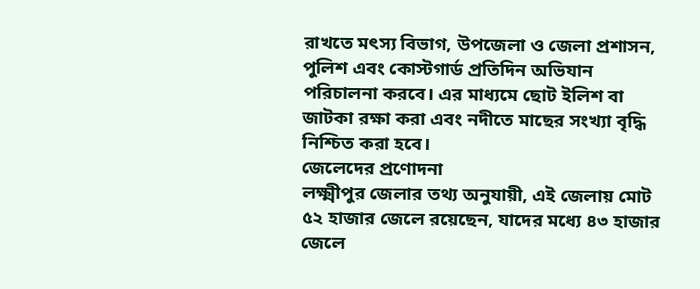রাখতে মৎস্য বিভাগ, উপজেলা ও জেলা প্রশাসন, পুলিশ এবং কোস্টগার্ড প্রতিদিন অভিযান পরিচালনা করবে। এর মাধ্যমে ছোট ইলিশ বা জাটকা রক্ষা করা এবং নদীতে মাছের সংখ্যা বৃদ্ধি নিশ্চিত করা হবে।
জেলেদের প্রণোদনা
লক্ষ্মীপুর জেলার তথ্য অনুযায়ী, এই জেলায় মোট ৫২ হাজার জেলে রয়েছেন, যাদের মধ্যে ৪৩ হাজার জেলে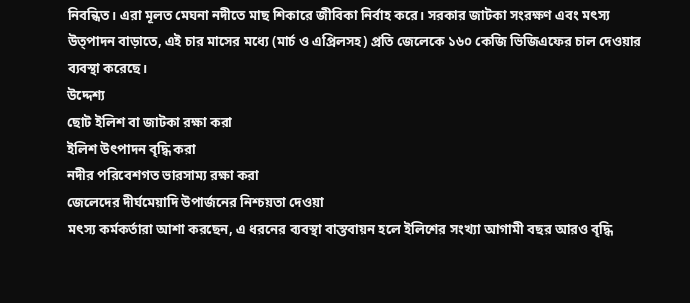নিবন্ধিত। এরা মূলত মেঘনা নদীতে মাছ শিকারে জীবিকা নির্বাহ করে। সরকার জাটকা সংরক্ষণ এবং মৎস্য উত্পাদন বাড়াতে, এই চার মাসের মধ্যে (মার্চ ও এপ্রিলসহ) প্রতি জেলেকে ১৬০ কেজি ভিজিএফের চাল দেওয়ার ব্যবস্থা করেছে।
উদ্দেশ্য
ছোট ইলিশ বা জাটকা রক্ষা করা
ইলিশ উৎপাদন বৃদ্ধি করা
নদীর পরিবেশগত ভারসাম্য রক্ষা করা
জেলেদের দীর্ঘমেয়াদি উপার্জনের নিশ্চয়তা দেওয়া
মৎস্য কর্মকর্তারা আশা করছেন, এ ধরনের ব্যবস্থা বাস্তবায়ন হলে ইলিশের সংখ্যা আগামী বছর আরও বৃদ্ধি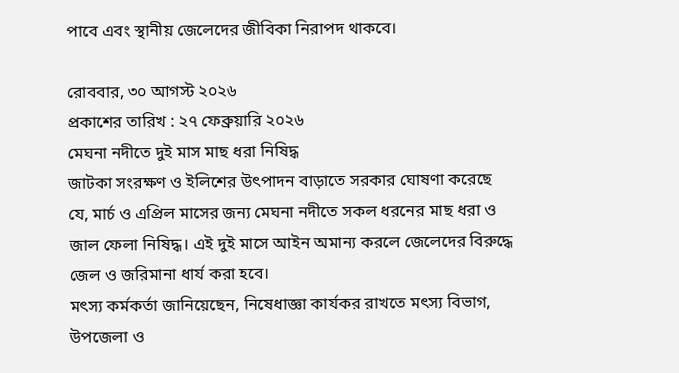পাবে এবং স্থানীয় জেলেদের জীবিকা নিরাপদ থাকবে।

রোববার, ৩০ আগস্ট ২০২৬
প্রকাশের তারিখ : ২৭ ফেব্রুয়ারি ২০২৬
মেঘনা নদীতে দুই মাস মাছ ধরা নিষিদ্ধ
জাটকা সংরক্ষণ ও ইলিশের উৎপাদন বাড়াতে সরকার ঘোষণা করেছে যে, মার্চ ও এপ্রিল মাসের জন্য মেঘনা নদীতে সকল ধরনের মাছ ধরা ও জাল ফেলা নিষিদ্ধ। এই দুই মাসে আইন অমান্য করলে জেলেদের বিরুদ্ধে জেল ও জরিমানা ধার্য করা হবে।
মৎস্য কর্মকর্তা জানিয়েছেন, নিষেধাজ্ঞা কার্যকর রাখতে মৎস্য বিভাগ, উপজেলা ও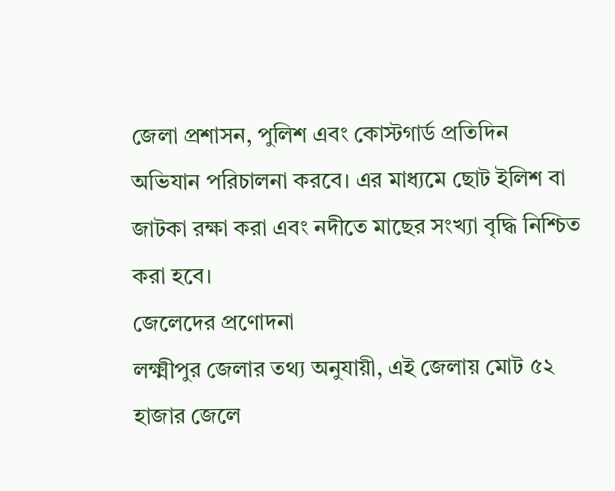জেলা প্রশাসন, পুলিশ এবং কোস্টগার্ড প্রতিদিন অভিযান পরিচালনা করবে। এর মাধ্যমে ছোট ইলিশ বা জাটকা রক্ষা করা এবং নদীতে মাছের সংখ্যা বৃদ্ধি নিশ্চিত করা হবে।
জেলেদের প্রণোদনা
লক্ষ্মীপুর জেলার তথ্য অনুযায়ী, এই জেলায় মোট ৫২ হাজার জেলে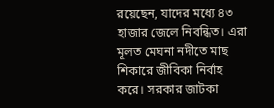রয়েছেন, যাদের মধ্যে ৪৩ হাজার জেলে নিবন্ধিত। এরা মূলত মেঘনা নদীতে মাছ শিকারে জীবিকা নির্বাহ করে। সরকার জাটকা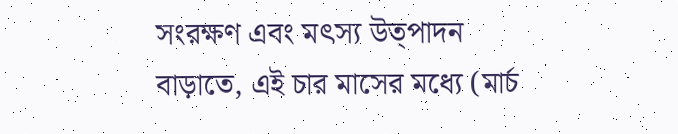সংরক্ষণ এবং মৎস্য উত্পাদন বাড়াতে, এই চার মাসের মধ্যে (মার্চ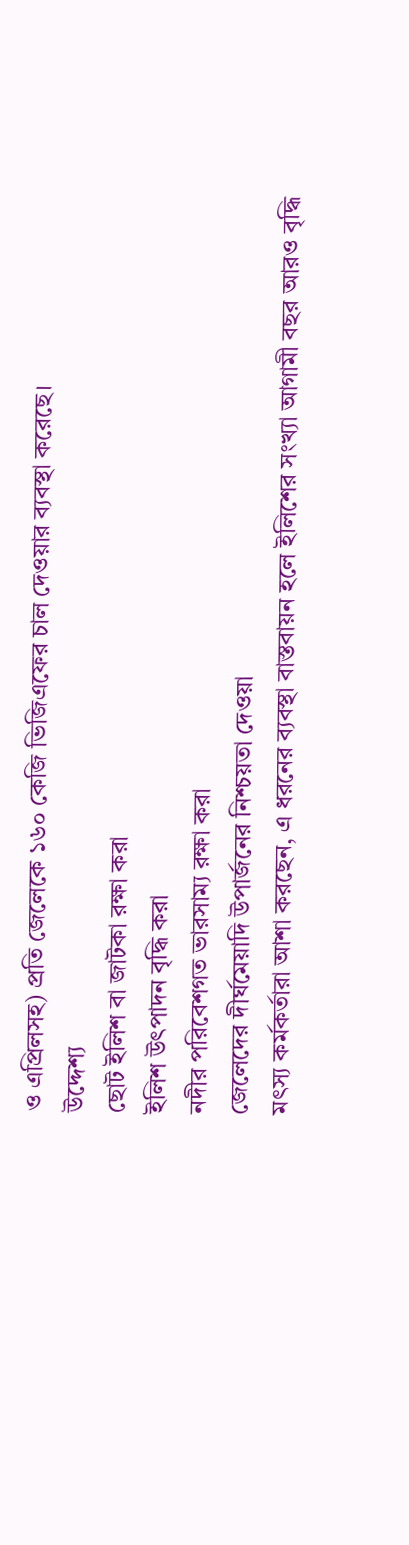ও এপ্রিলসহ) প্রতি জেলেকে ১৬০ কেজি ভিজিএফের চাল দেওয়ার ব্যবস্থা করেছে।
উদ্দেশ্য
ছোট ইলিশ বা জাটকা রক্ষা করা
ইলিশ উৎপাদন বৃদ্ধি করা
নদীর পরিবেশগত ভারসাম্য রক্ষা করা
জেলেদের দীর্ঘমেয়াদি উপার্জনের নিশ্চয়তা দেওয়া
মৎস্য কর্মকর্তারা আশা করছেন, এ ধরনের ব্যবস্থা বাস্তবায়ন হলে ইলিশের সংখ্যা আগামী বছর আরও বৃদ্ধি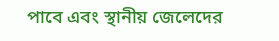পাবে এবং স্থানীয় জেলেদের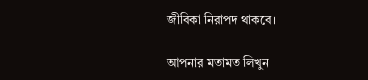জীবিকা নিরাপদ থাকবে।

আপনার মতামত লিখুন